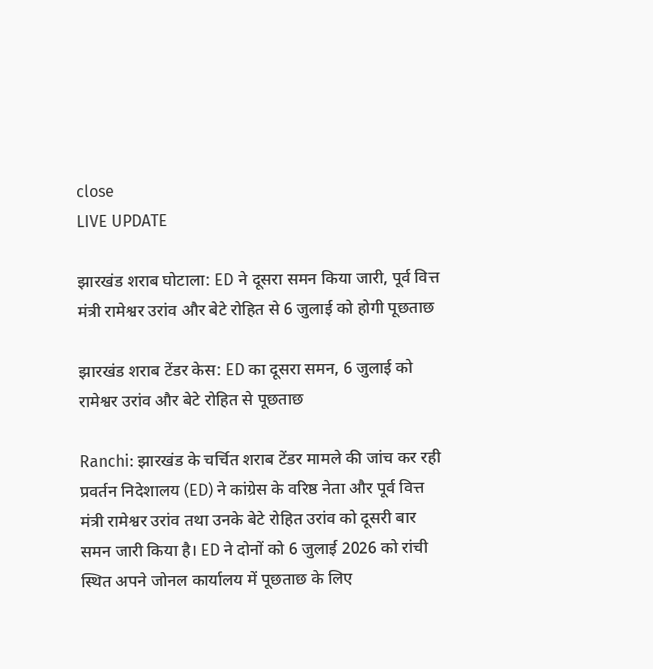close
LIVE UPDATE

झारखंड शराब घोटाला: ED ने दूसरा समन किया जारी, पूर्व वित्त मंत्री रामेश्वर उरांव और बेटे रोहित से 6 जुलाई को होगी पूछताछ

झारखंड शराब टेंडर केस: ED का दूसरा समन, 6 जुलाई को रामेश्वर उरांव और बेटे रोहित से पूछताछ

Ranchi: झारखंड के चर्चित शराब टेंडर मामले की जांच कर रही प्रवर्तन निदेशालय (ED) ने कांग्रेस के वरिष्ठ नेता और पूर्व वित्त मंत्री रामेश्वर उरांव तथा उनके बेटे रोहित उरांव को दूसरी बार समन जारी किया है। ED ने दोनों को 6 जुलाई 2026 को रांची स्थित अपने जोनल कार्यालय में पूछताछ के लिए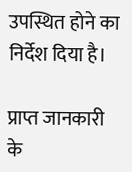उपस्थित होने का निर्देश दिया है।

प्राप्त जानकारी के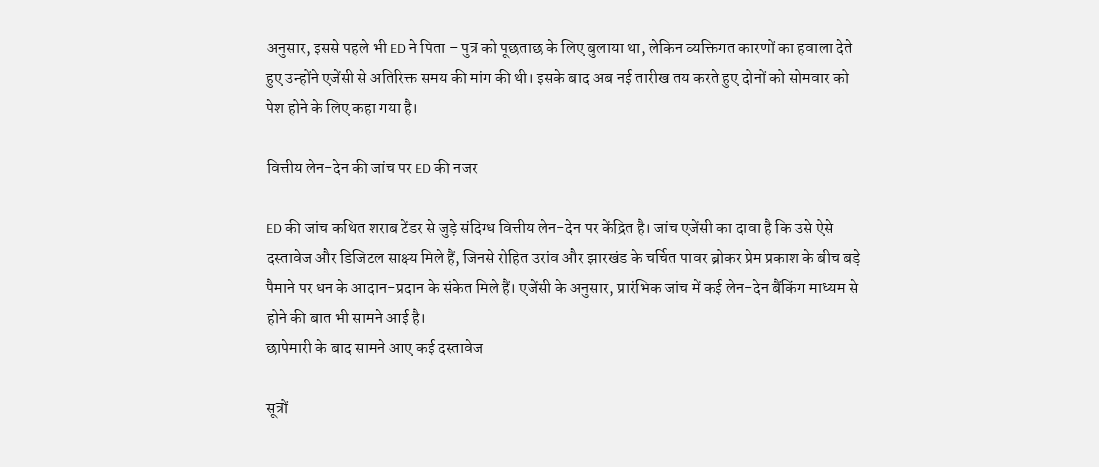अनुसार, इससे पहले भी ED ने पिता – पुत्र को पूछताछ के लिए बुलाया था, लेकिन व्यक्तिगत कारणों का हवाला देते हुए उन्होंने एजेंसी से अतिरिक्त समय की मांग की थी। इसके बाद अब नई तारीख तय करते हुए दोनों को सोमवार को पेश होने के लिए कहा गया है।

वित्तीय लेन-देन की जांच पर ED की नजर

ED की जांच कथित शराब टेंडर से जुड़े संदिग्ध वित्तीय लेन-देन पर केंद्रित है। जांच एजेंसी का दावा है कि उसे ऐसे दस्तावेज और डिजिटल साक्ष्य मिले हैं, जिनसे रोहित उरांव और झारखंड के चर्चित पावर ब्रोकर प्रेम प्रकाश के बीच बड़े पैमाने पर धन के आदान-प्रदान के संकेत मिले हैं। एजेंसी के अनुसार, प्रारंभिक जांच में कई लेन-देन बैंकिंग माध्यम से होने की बात भी सामने आई है।
छापेमारी के बाद सामने आए कई दस्तावेज

सूत्रों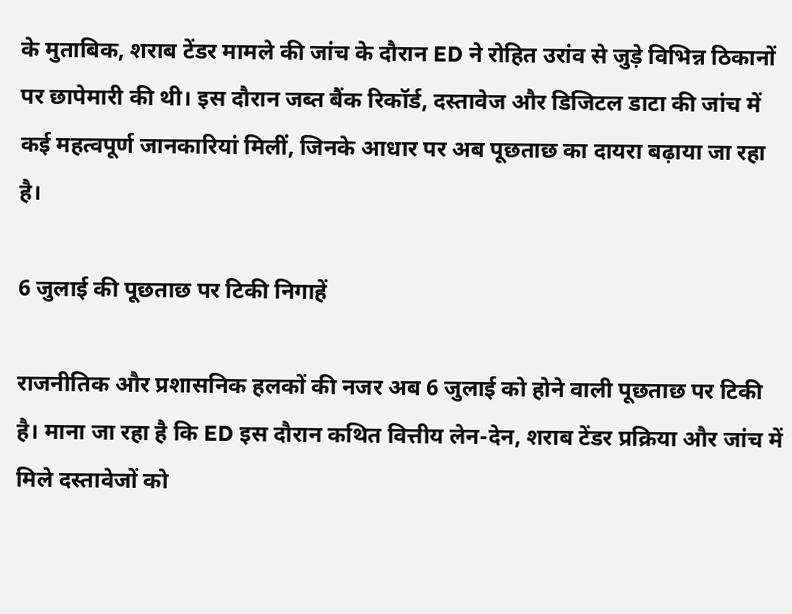के मुताबिक, शराब टेंडर मामले की जांच के दौरान ED ने रोहित उरांव से जुड़े विभिन्न ठिकानों पर छापेमारी की थी। इस दौरान जब्त बैंक रिकॉर्ड, दस्तावेज और डिजिटल डाटा की जांच में कई महत्वपूर्ण जानकारियां मिलीं, जिनके आधार पर अब पूछताछ का दायरा बढ़ाया जा रहा है।

6 जुलाई की पूछताछ पर टिकी निगाहें

राजनीतिक और प्रशासनिक हलकों की नजर अब 6 जुलाई को होने वाली पूछताछ पर टिकी है। माना जा रहा है कि ED इस दौरान कथित वित्तीय लेन-देन, शराब टेंडर प्रक्रिया और जांच में मिले दस्तावेजों को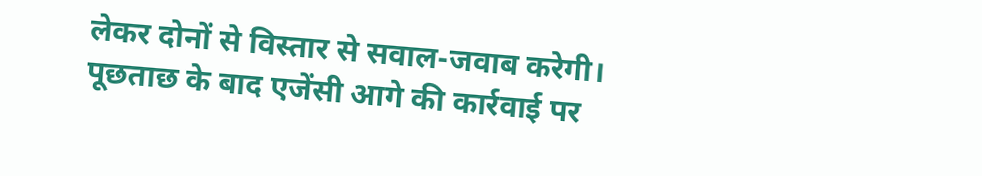लेकर दोनों से विस्तार से सवाल-जवाब करेगी। पूछताछ के बाद एजेंसी आगे की कार्रवाई पर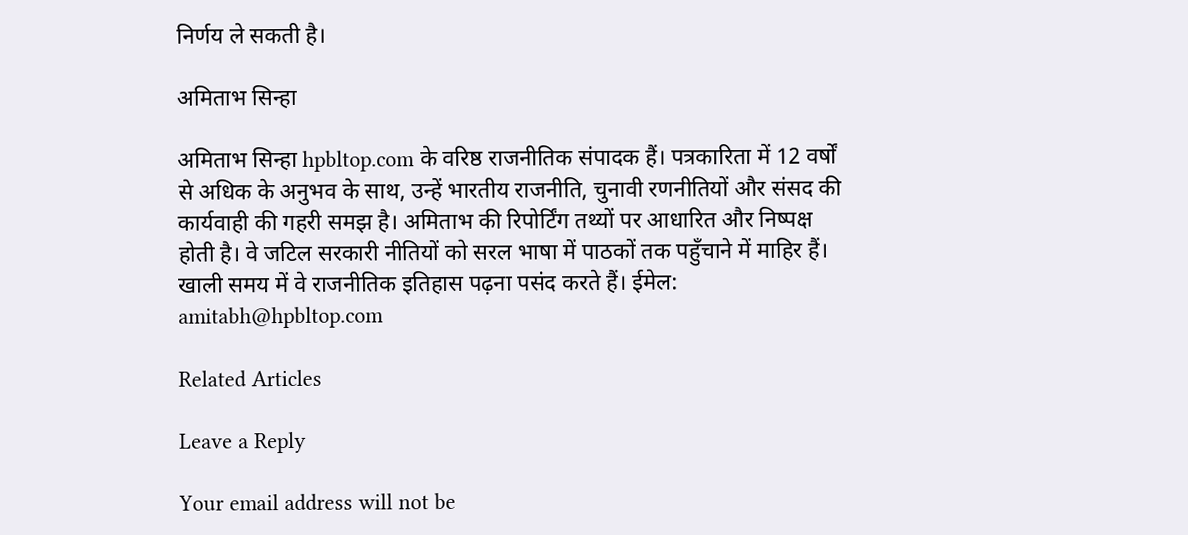निर्णय ले सकती है।

अमिताभ सिन्हा

अमिताभ सिन्हा hpbltop.com के वरिष्ठ राजनीतिक संपादक हैं। पत्रकारिता में 12 वर्षों से अधिक के अनुभव के साथ, उन्हें भारतीय राजनीति, चुनावी रणनीतियों और संसद की कार्यवाही की गहरी समझ है। अमिताभ की रिपोर्टिंग तथ्यों पर आधारित और निष्पक्ष होती है। वे जटिल सरकारी नीतियों को सरल भाषा में पाठकों तक पहुँचाने में माहिर हैं। खाली समय में वे राजनीतिक इतिहास पढ़ना पसंद करते हैं। ईमेल: amitabh@hpbltop.com

Related Articles

Leave a Reply

Your email address will not be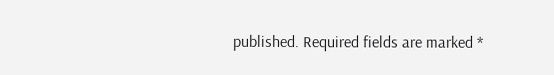published. Required fields are marked *